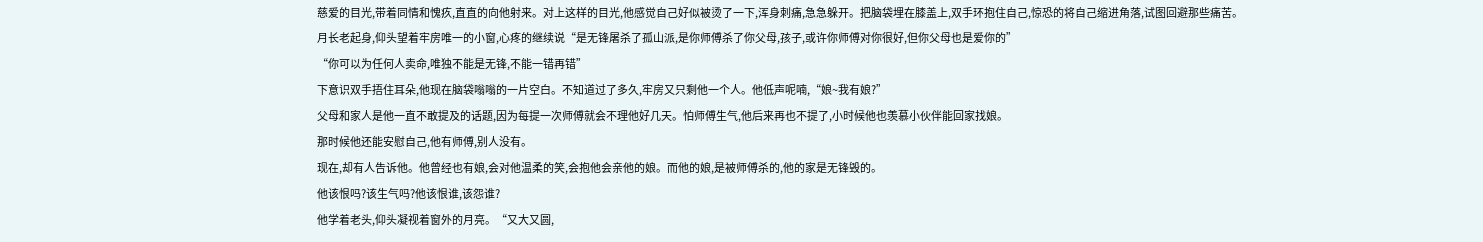慈爱的目光,带着同情和愧疚,直直的向他射来。对上这样的目光,他感觉自己好似被烫了一下,浑身刺痛,急急躲开。把脑袋埋在膝盖上,双手环抱住自己,惊恐的将自己缩进角落,试图回避那些痛苦。
月长老起身,仰头望着牢房唯一的小窗,心疼的继续说“是无锋屠杀了孤山派,是你师傅杀了你父母,孩子,或许你师傅对你很好,但你父母也是爱你的”
“你可以为任何人卖命,唯独不能是无锋,不能一错再错”
下意识双手捂住耳朵,他现在脑袋嗡嗡的一片空白。不知道过了多久,牢房又只剩他一个人。他低声呢喃,“娘~我有娘?”
父母和家人是他一直不敢提及的话题,因为每提一次师傅就会不理他好几天。怕师傅生气,他后来再也不提了,小时候他也羡慕小伙伴能回家找娘。
那时候他还能安慰自己,他有师傅,别人没有。
现在,却有人告诉他。他曾经也有娘,会对他温柔的笑,会抱他会亲他的娘。而他的娘,是被师傅杀的,他的家是无锋毁的。
他该恨吗?该生气吗?他该恨谁,该怨谁?
他学着老头,仰头凝视着窗外的月亮。“又大又圆,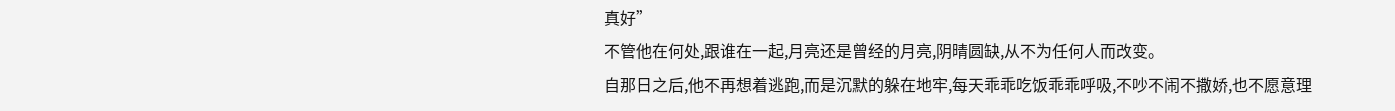真好”
不管他在何处,跟谁在一起,月亮还是曾经的月亮,阴晴圆缺,从不为任何人而改变。
自那日之后,他不再想着逃跑,而是沉默的躲在地牢,每天乖乖吃饭乖乖呼吸,不吵不闹不撒娇,也不愿意理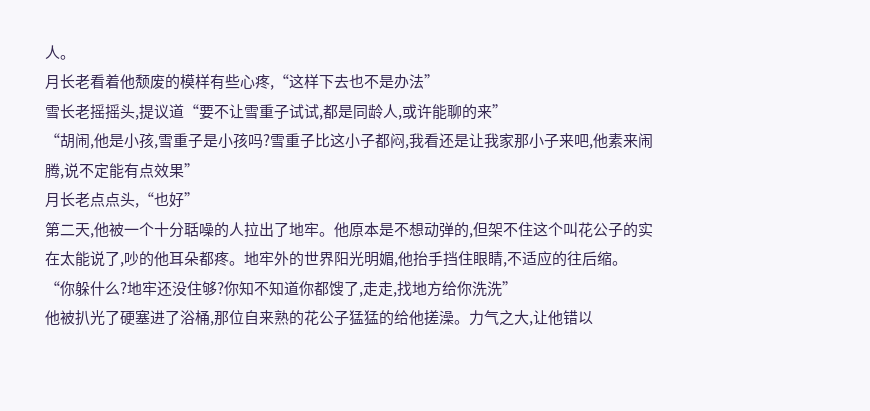人。
月长老看着他颓废的模样有些心疼,“这样下去也不是办法”
雪长老摇摇头,提议道“要不让雪重子试试,都是同龄人,或许能聊的来”
“胡闹,他是小孩,雪重子是小孩吗?雪重子比这小子都闷,我看还是让我家那小子来吧,他素来闹腾,说不定能有点效果”
月长老点点头,“也好”
第二天,他被一个十分聒噪的人拉出了地牢。他原本是不想动弹的,但架不住这个叫花公子的实在太能说了,吵的他耳朵都疼。地牢外的世界阳光明媚,他抬手挡住眼睛,不适应的往后缩。
“你躲什么?地牢还没住够?你知不知道你都馊了,走走,找地方给你洗洗”
他被扒光了硬塞进了浴桶,那位自来熟的花公子猛猛的给他搓澡。力气之大,让他错以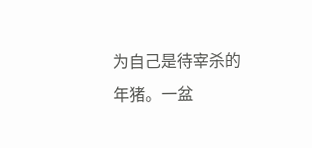为自己是待宰杀的年猪。一盆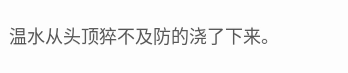温水从头顶猝不及防的浇了下来。